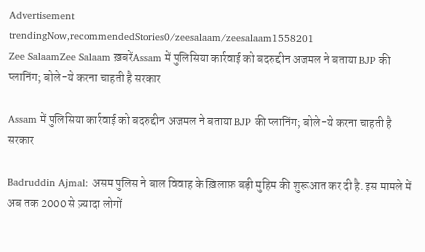Advertisement
trendingNow,recommendedStories0/zeesalaam/zeesalaam1558201
Zee SalaamZee Salaam ख़बरेंAssam में पुलिसिया कार्रवाई को बदरुद्दीन अजमल ने बताया BJP की प्लानिंग; बोले-ये करना चाहती है सरकार

Assam में पुलिसिया कार्रवाई को बदरुद्दीन अजमल ने बताया BJP की प्लानिंग; बोले-ये करना चाहती है सरकार

Badruddin Ajmal: असम पुलिस ने बाल विवाह के ख़िलाफ़ बड़ी मुहिम की शुरूआत कर दी है. इस मामले में अब तक 2000 से ज़्यादा लोगों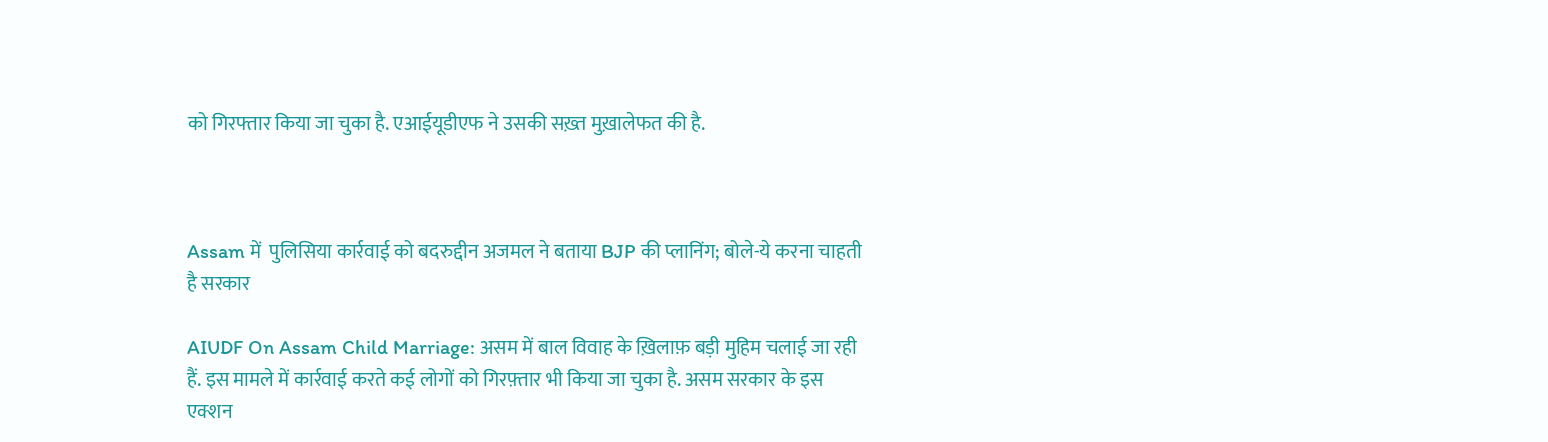को गिरफ्तार किया जा चुका है. एआईयूडीएफ ने उसकी सख़्त मुख़ालेफत की है.



Assam में  पुलिसिया कार्रवाई को बदरुद्दीन अजमल ने बताया BJP की प्लानिंग; बोले-ये करना चाहती है सरकार

AIUDF On Assam Child Marriage: असम में बाल विवाह के ख़िलाफ़ बड़ी मुहिम चलाई जा रही हैं. इस मामले में कार्रवाई करते कई लोगों को गिरफ़्तार भी किया जा चुका है. असम सरकार के इस एक्शन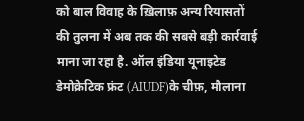को बाल विवाह के ख़िलाफ़ अन्य रियासतों की तुलना में अब तक की सबसे बड़ी कार्रवाई माना जा रहा है. ऑल इंडिया यूनाइटेड डेमोक्रेटिक फ्रंट (AIUDF)के चीफ़, मौलाना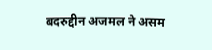बदरुद्दीन अजमल ने असम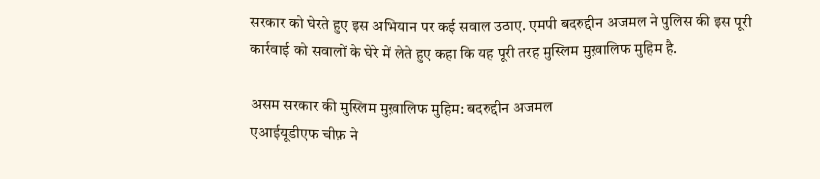सरकार को घेरते हुए इस अभियान पर कई सवाल उठाए. एमपी बदरुद्दीन अजमल ने पुलिस की इस पूरी कार्रवाई को सवालों के घेरे में लेते हुए कहा कि यह पूरी तरह मुस्लिम मुख़ालिफ मुहिम है.

असम सरकार की मुस्लिम मुख़ालिफ मुहिम: बदरुद्दीन अजमल
एआईयूडीएफ चीफ़ ने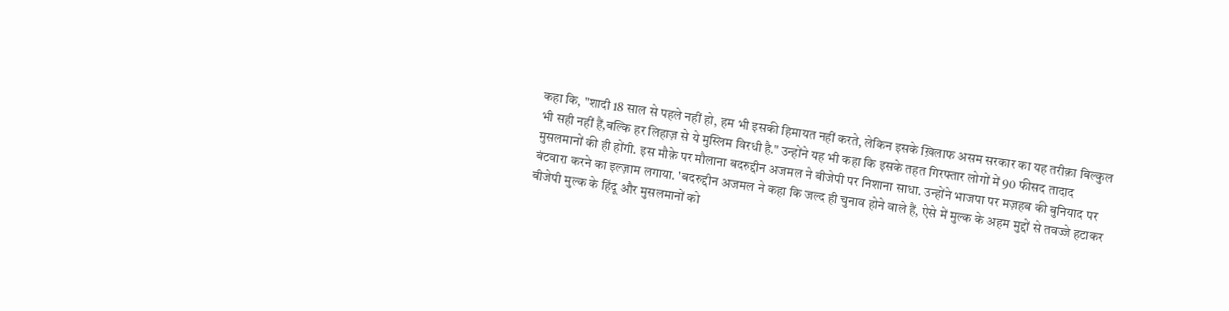कहा कि, "शादी 18 साल से पहले नहीं हो, हम भी इसकी हिमायत नहीं करते, लेकिन इसके ख़िलाफ असम सरकार का यह तरीक़ा बिल्कुल भी सही नहीं हैं,बल्कि हर लिहाज़ से ये मुस्लिम विरधी है." उन्होंने यह भी कहा कि इसके तहत गिरफ्तार लोगों में 90 फीसद तादाद मुसलमानों की ही होंगी. इस मौक़े पर मौलाना बदरुद्दीन अजमल ने बीजेपी पर निशाना साधा. उन्होंने भाजपा पर मज़हब की बुनियाद पर बंटवारा करने का इल्ज़ाम लगाया. 'बदरुद्दीन अजमल ने कहा कि जल्द ही चुनाव होने वाले हैं, ऐसे में मुल्क के अहम मुद्दों से तवज्जे हटाकर बीजेपी मुल्क के हिंदू और मुसलमानों को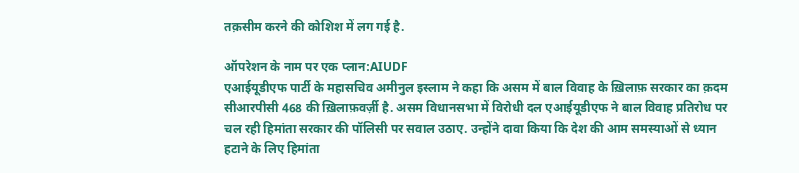तक़सीम करने की कोशिश में लग गई है.

ऑपरेशन के नाम पर एक प्लान:AIUDF
एआईयूडीएफ पार्टी के महासचिव अमीनुल इस्लाम ने कहा कि असम में बाल विवाह के ख़िलाफ़ सरकार का क़दम सीआरपीसी 468 की ख़िलाफ़वर्ज़ी है. असम विधानसभा में विरोधी दल एआईयूडीएफ ने बाल विवाह प्रतिरोध पर चल रही हिमांता सरकार की पॉलिसी पर सवाल उठाए. उन्होंने दावा किया कि देश की आम समस्याओं से ध्यान हटाने के लिए हिमांता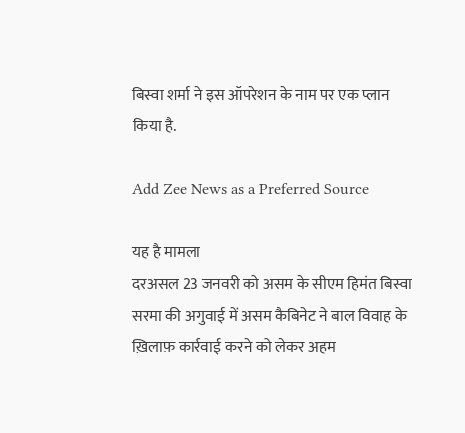बिस्वा शर्मा ने इस ऑपरेशन के नाम पर एक प्लान किया है.

Add Zee News as a Preferred Source

यह है मामला
दरअसल 23 जनवरी को असम के सीएम हिमंत बिस्वा सरमा की अगुवाई में असम कैबिनेट ने बाल विवाह के ख़िलाफ़ कार्रवाई करने को लेकर अहम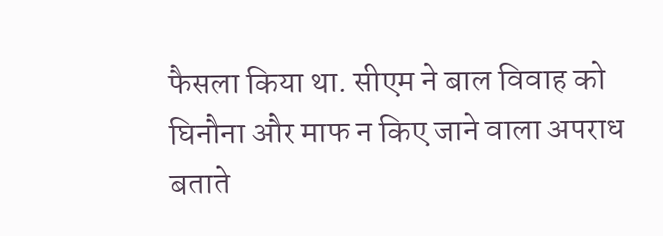फैसला किया था. सीएम ने बाल विवाह को घिनौना और माफ न किए जाने वाला अपराध बताते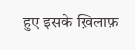हुए इसके ख़िलाफ़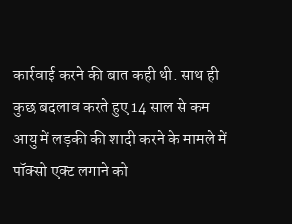कार्रवाई करने की बात कही थी. साथ ही कुछ बदलाव करते हुए 14 साल से कम आयु में लड़की की शादी करने के मामले में पॉक्सो एक्ट लगाने को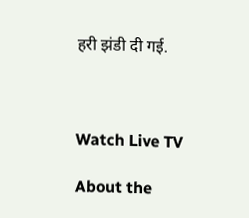हरी झंडी दी गई.



Watch Live TV

About the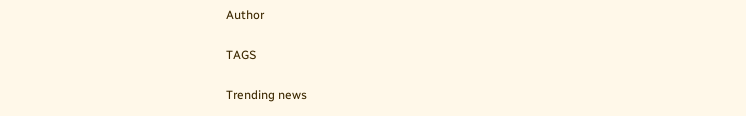Author

TAGS

Trending news